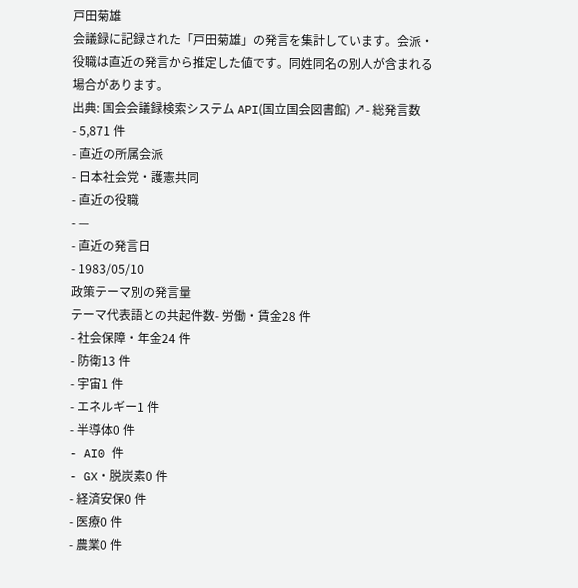戸田菊雄
会議録に記録された「戸田菊雄」の発言を集計しています。会派・役職は直近の発言から推定した値です。同姓同名の別人が含まれる場合があります。
出典: 国会会議録検索システム API(国立国会図書館) ↗- 総発言数
- 5,871 件
- 直近の所属会派
- 日本社会党・護憲共同
- 直近の役職
- —
- 直近の発言日
- 1983/05/10
政策テーマ別の発言量
テーマ代表語との共起件数- 労働・賃金28 件
- 社会保障・年金24 件
- 防衛13 件
- 宇宙1 件
- エネルギー1 件
- 半導体0 件
- AI0 件
- GX・脱炭素0 件
- 経済安保0 件
- 医療0 件
- 農業0 件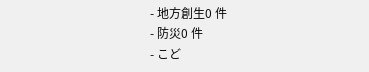- 地方創生0 件
- 防災0 件
- こど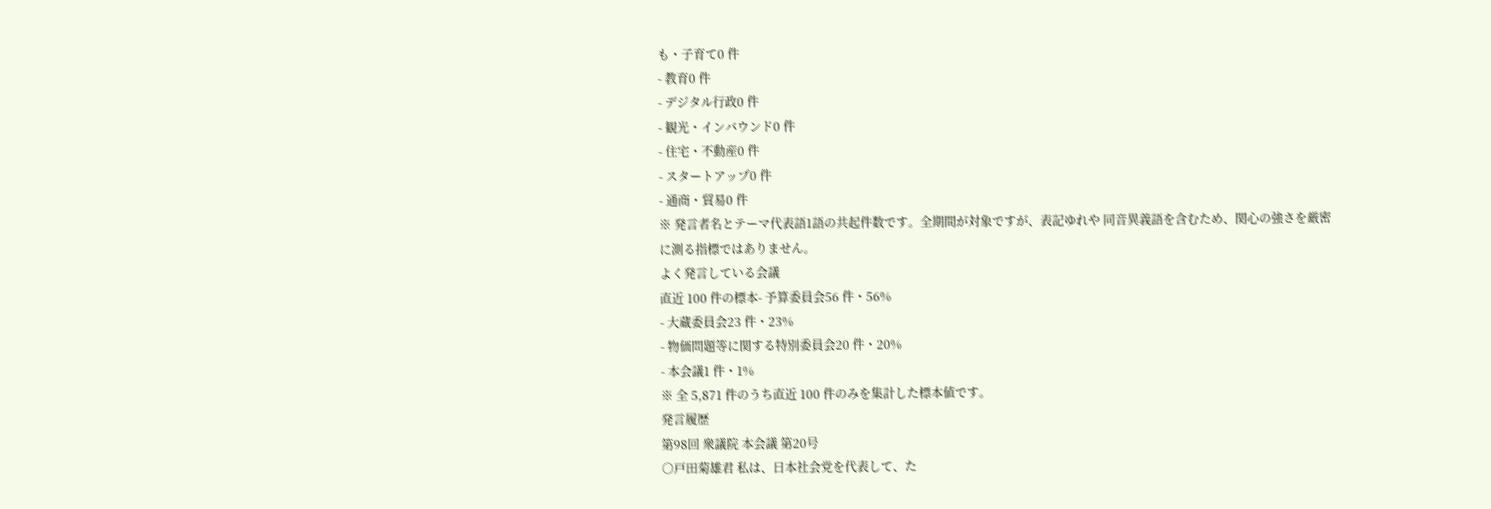も・子育て0 件
- 教育0 件
- デジタル行政0 件
- 観光・インバウンド0 件
- 住宅・不動産0 件
- スタートアップ0 件
- 通商・貿易0 件
※ 発言者名とテーマ代表語1語の共起件数です。全期間が対象ですが、表記ゆれや 同音異義語を含むため、関心の強さを厳密に測る指標ではありません。
よく発言している会議
直近 100 件の標本- 予算委員会56 件・56%
- 大蔵委員会23 件・23%
- 物価問題等に関する特別委員会20 件・20%
- 本会議1 件・1%
※ 全 5,871 件のうち直近 100 件のみを集計した標本値です。
発言履歴
第98回 衆議院 本会議 第20号
○戸田菊雄君 私は、日本社会党を代表して、た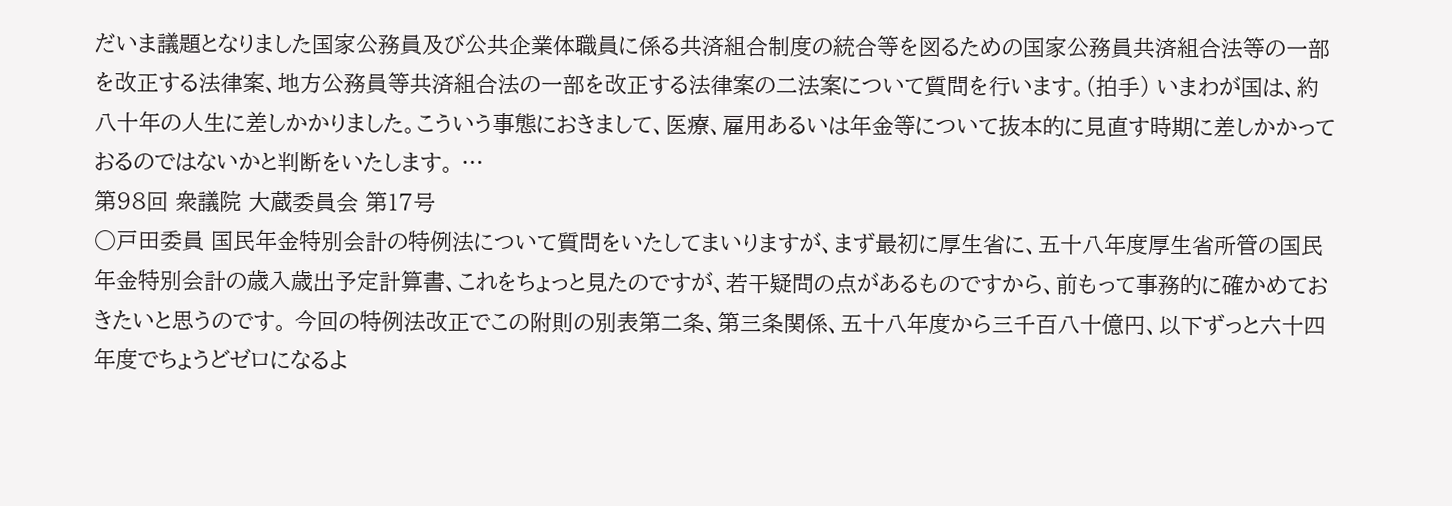だいま議題となりました国家公務員及び公共企業体職員に係る共済組合制度の統合等を図るための国家公務員共済組合法等の一部を改正する法律案、地方公務員等共済組合法の一部を改正する法律案の二法案について質問を行います。(拍手) いまわが国は、約八十年の人生に差しかかりました。こういう事態におきまして、医療、雇用あるいは年金等について抜本的に見直す時期に差しかかっておるのではないかと判断をいたします。 …
第98回 衆議院 大蔵委員会 第17号
○戸田委員 国民年金特別会計の特例法について質問をいたしてまいりますが、まず最初に厚生省に、五十八年度厚生省所管の国民年金特別会計の歳入歳出予定計算書、これをちょっと見たのですが、若干疑問の点があるものですから、前もって事務的に確かめておきたいと思うのです。 今回の特例法改正でこの附則の別表第二条、第三条関係、五十八年度から三千百八十億円、以下ずっと六十四年度でちょうどゼロになるよ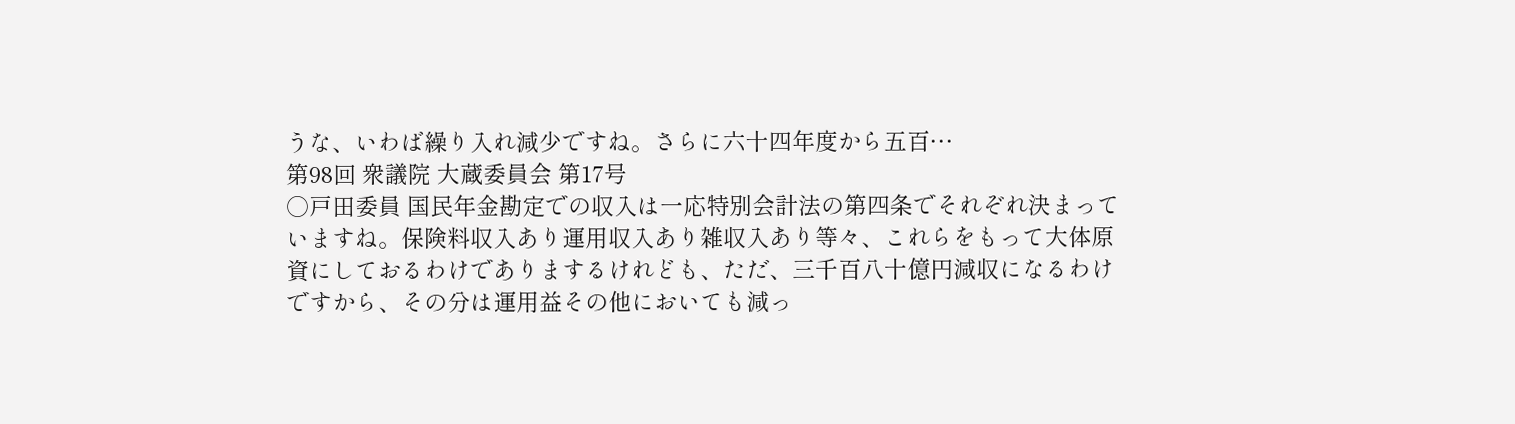うな、いわば繰り入れ減少ですね。さらに六十四年度から五百…
第98回 衆議院 大蔵委員会 第17号
○戸田委員 国民年金勘定での収入は一応特別会計法の第四条でそれぞれ決まっていますね。保険料収入あり運用収入あり雑収入あり等々、これらをもって大体原資にしておるわけでありまするけれども、ただ、三千百八十億円減収になるわけですから、その分は運用益その他においても減っ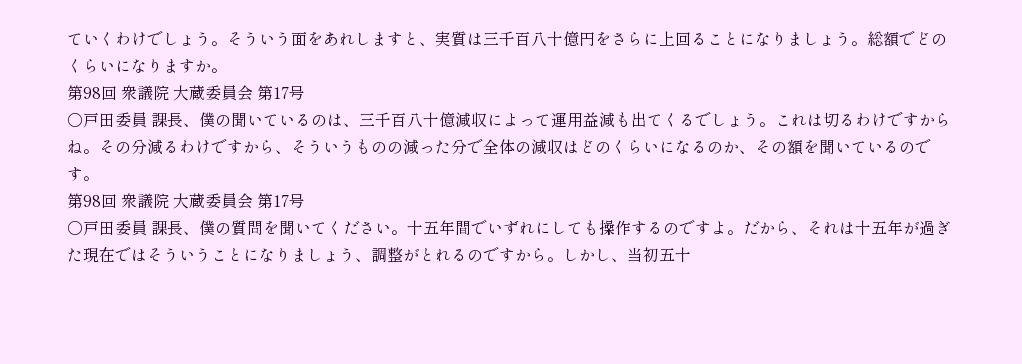ていくわけでしょう。そういう面をあれしますと、実質は三千百八十億円をさらに上回ることになりましょう。総額でどのくらいになりますか。
第98回 衆議院 大蔵委員会 第17号
○戸田委員 課長、僕の聞いているのは、三千百八十億減収によって運用益減も出てくるでしょう。これは切るわけですからね。その分減るわけですから、そういうものの減った分で全体の減収はどのくらいになるのか、その額を聞いているのです。
第98回 衆議院 大蔵委員会 第17号
○戸田委員 課長、僕の質問を聞いてください。十五年間でいずれにしても操作するのですよ。だから、それは十五年が過ぎた現在ではそういうことになりましょう、調整がとれるのですから。しかし、当初五十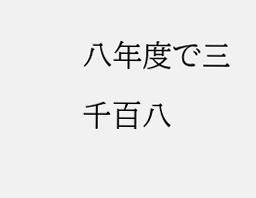八年度で三千百八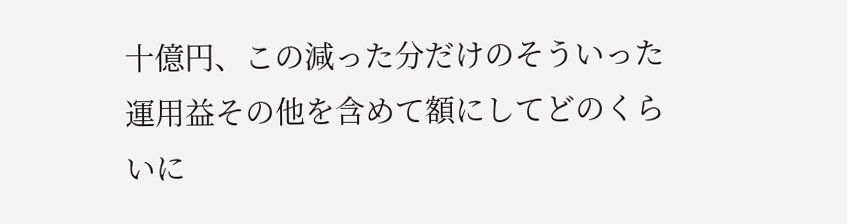十億円、この減った分だけのそういった運用益その他を含めて額にしてどのくらいに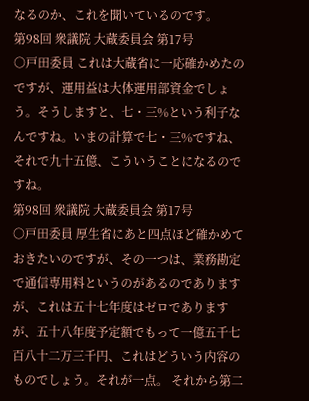なるのか、これを聞いているのです。
第98回 衆議院 大蔵委員会 第17号
○戸田委員 これは大蔵省に一応確かめたのですが、運用益は大体運用部資金でしょう。そうしますと、七・三%という利子なんですね。いまの計算で七・三%ですね、それで九十五億、こういうことになるのですね。
第98回 衆議院 大蔵委員会 第17号
○戸田委員 厚生省にあと四点ほど確かめておきたいのですが、その一つは、業務勘定で通信専用料というのがあるのでありますが、これは五十七年度はゼロでありますが、五十八年度予定額でもって一億五千七百八十二万三千円、これはどういう内容のものでしょう。それが一点。 それから第二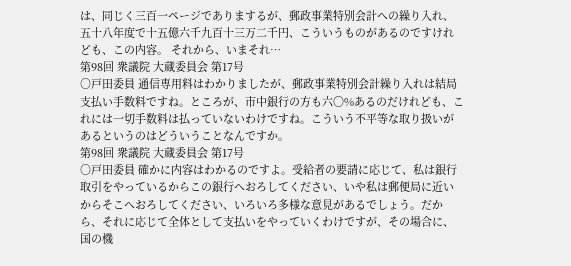は、同じく三百一ページでありまするが、郵政事業特別会計への繰り入れ、五十八年度で十五億六千九百十三万二千円、こういうものがあるのですけれども、この内容。 それから、いまそれ…
第98回 衆議院 大蔵委員会 第17号
○戸田委員 通信専用料はわかりましたが、郵政事業特別会計繰り入れは結局支払い手数料ですね。ところが、市中銀行の方も六〇%あるのだけれども、これには一切手数料は払っていないわけですね。こういう不平等な取り扱いがあるというのはどういうことなんですか。
第98回 衆議院 大蔵委員会 第17号
○戸田委員 確かに内容はわかるのですよ。受給者の要請に応じて、私は銀行取引をやっているからこの銀行へおろしてください、いや私は郵便局に近いからそこへおろしてください、いろいろ多様な意見があるでしょう。だから、それに応じて全体として支払いをやっていくわけですが、その場合に、国の機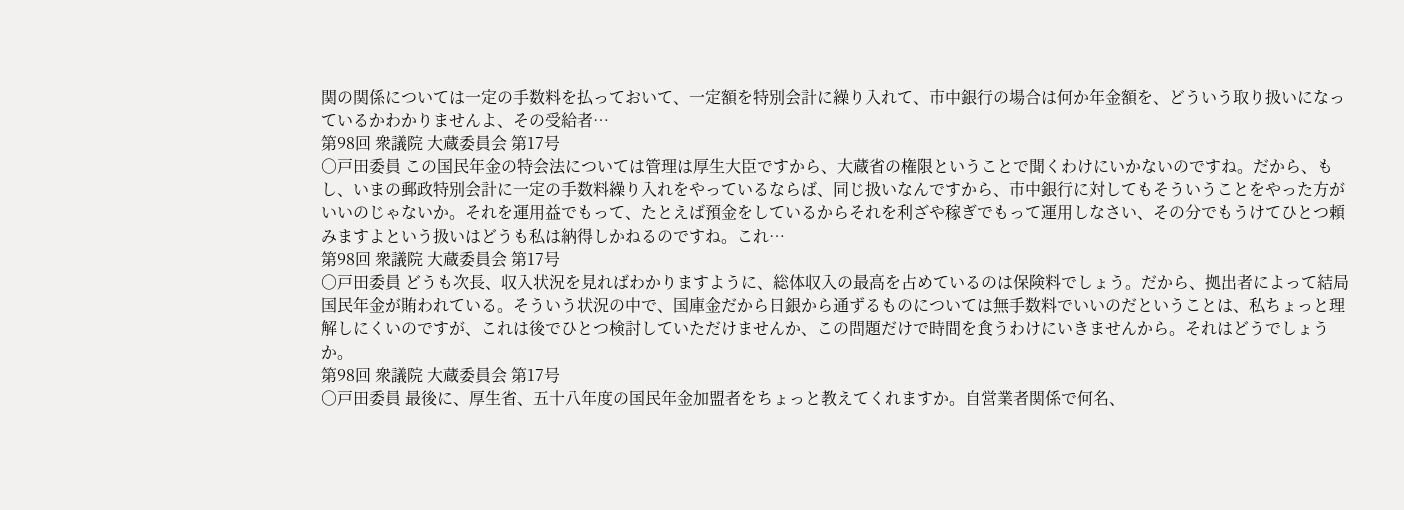関の関係については一定の手数料を払っておいて、一定額を特別会計に繰り入れて、市中銀行の場合は何か年金額を、どういう取り扱いになっているかわかりませんよ、その受給者…
第98回 衆議院 大蔵委員会 第17号
○戸田委員 この国民年金の特会法については管理は厚生大臣ですから、大蔵省の権限ということで聞くわけにいかないのですね。だから、もし、いまの郵政特別会計に一定の手数料繰り入れをやっているならば、同じ扱いなんですから、市中銀行に対してもそういうことをやった方がいいのじゃないか。それを運用益でもって、たとえば預金をしているからそれを利ざや稼ぎでもって運用しなさい、その分でもうけてひとつ頼みますよという扱いはどうも私は納得しかねるのですね。これ…
第98回 衆議院 大蔵委員会 第17号
○戸田委員 どうも次長、収入状況を見ればわかりますように、総体収入の最高を占めているのは保険料でしょう。だから、拠出者によって結局国民年金が賄われている。そういう状況の中で、国庫金だから日銀から通ずるものについては無手数料でいいのだということは、私ちょっと理解しにくいのですが、これは後でひとつ検討していただけませんか、この問題だけで時間を食うわけにいきませんから。それはどうでしょうか。
第98回 衆議院 大蔵委員会 第17号
○戸田委員 最後に、厚生省、五十八年度の国民年金加盟者をちょっと教えてくれますか。自営業者関係で何名、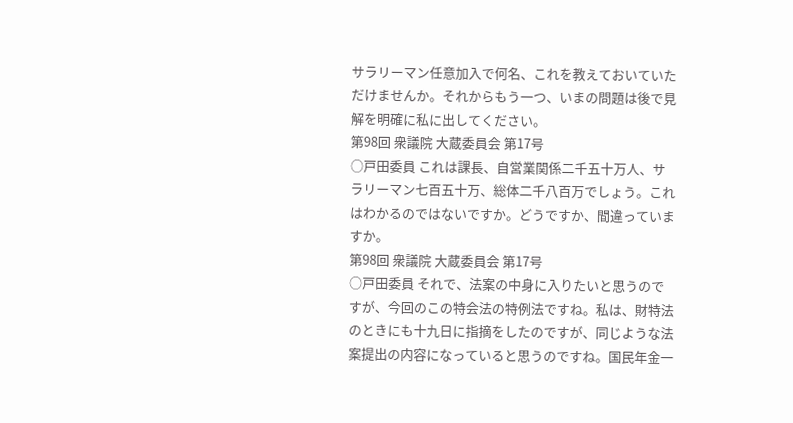サラリーマン任意加入で何名、これを教えておいていただけませんか。それからもう一つ、いまの問題は後で見解を明確に私に出してください。
第98回 衆議院 大蔵委員会 第17号
○戸田委員 これは課長、自営業関係二千五十万人、サラリーマン七百五十万、総体二千八百万でしょう。これはわかるのではないですか。どうですか、間違っていますか。
第98回 衆議院 大蔵委員会 第17号
○戸田委員 それで、法案の中身に入りたいと思うのですが、今回のこの特会法の特例法ですね。私は、財特法のときにも十九日に指摘をしたのですが、同じような法案提出の内容になっていると思うのですね。国民年金一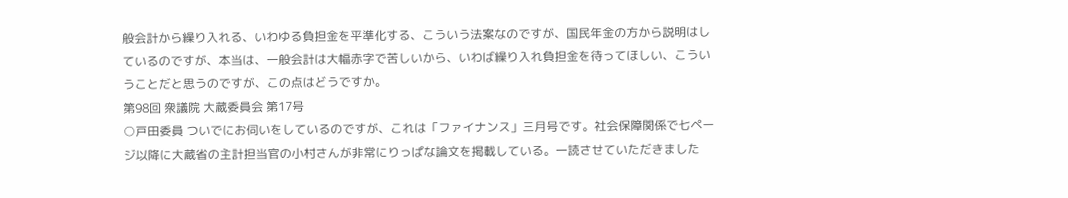般会計から繰り入れる、いわゆる負担金を平準化する、こういう法案なのですが、国民年金の方から説明はしているのですが、本当は、一般会計は大幅赤字で苦しいから、いわば繰り入れ負担金を待ってほしい、こういうことだと思うのですが、この点はどうですか。
第98回 衆議院 大蔵委員会 第17号
○戸田委員 ついでにお伺いをしているのですが、これは「ファイナンス」三月号です。社会保障関係で七ページ以降に大蔵省の主計担当官の小村さんが非常にりっぱな論文を掲載している。一読させていただきました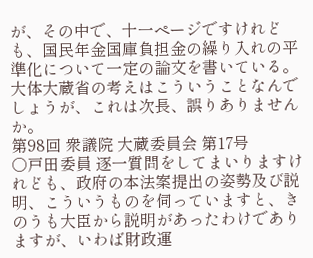が、その中で、十一ページですけれども、国民年金国庫負担金の繰り入れの平準化について一定の論文を書いている。大体大蔵省の考えはこういうことなんでしょうが、これは次長、誤りありませんか。
第98回 衆議院 大蔵委員会 第17号
○戸田委員 逐一質問をしてまいりますけれども、政府の本法案提出の姿勢及び説明、こういうものを伺っていますと、きのうも大臣から説明があったわけでありますが、いわば財政運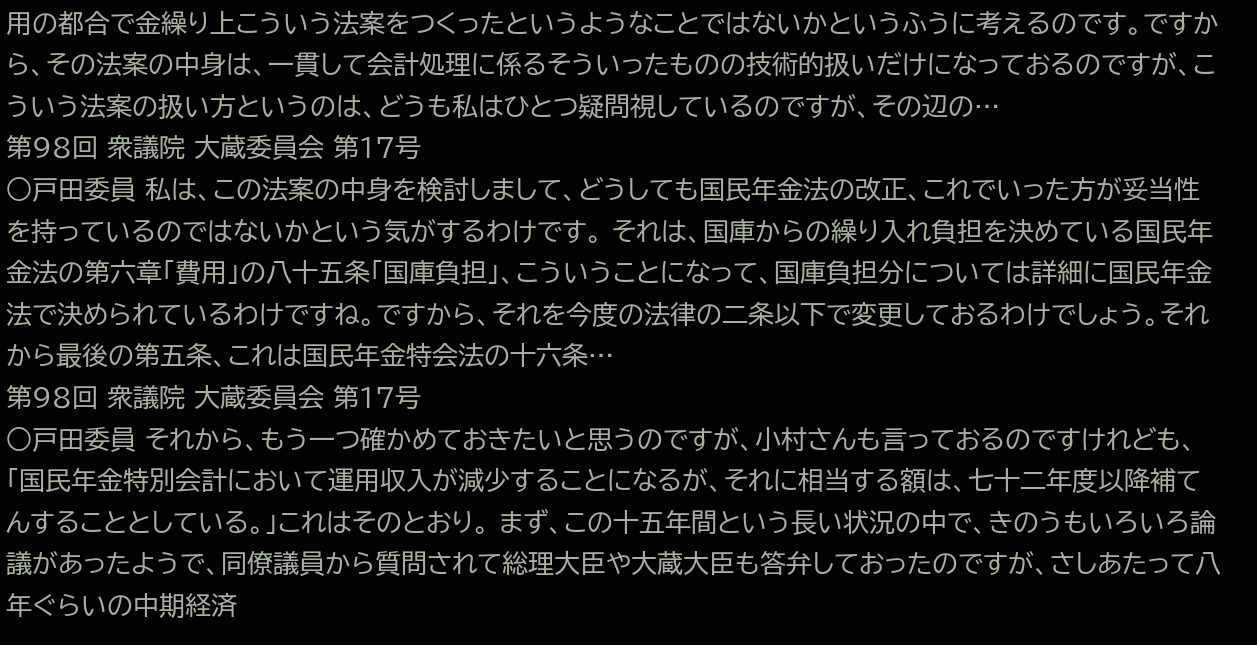用の都合で金繰り上こういう法案をつくったというようなことではないかというふうに考えるのです。ですから、その法案の中身は、一貫して会計処理に係るそういったものの技術的扱いだけになっておるのですが、こういう法案の扱い方というのは、どうも私はひとつ疑問視しているのですが、その辺の…
第98回 衆議院 大蔵委員会 第17号
○戸田委員 私は、この法案の中身を検討しまして、どうしても国民年金法の改正、これでいった方が妥当性を持っているのではないかという気がするわけです。 それは、国庫からの繰り入れ負担を決めている国民年金法の第六章「費用」の八十五条「国庫負担」、こういうことになって、国庫負担分については詳細に国民年金法で決められているわけですね。ですから、それを今度の法律の二条以下で変更しておるわけでしょう。それから最後の第五条、これは国民年金特会法の十六条…
第98回 衆議院 大蔵委員会 第17号
○戸田委員 それから、もう一つ確かめておきたいと思うのですが、小村さんも言っておるのですけれども、「国民年金特別会計において運用収入が減少することになるが、それに相当する額は、七十二年度以降補てんすることとしている。」これはそのとおり。 まず、この十五年間という長い状況の中で、きのうもいろいろ論議があったようで、同僚議員から質問されて総理大臣や大蔵大臣も答弁しておったのですが、さしあたって八年ぐらいの中期経済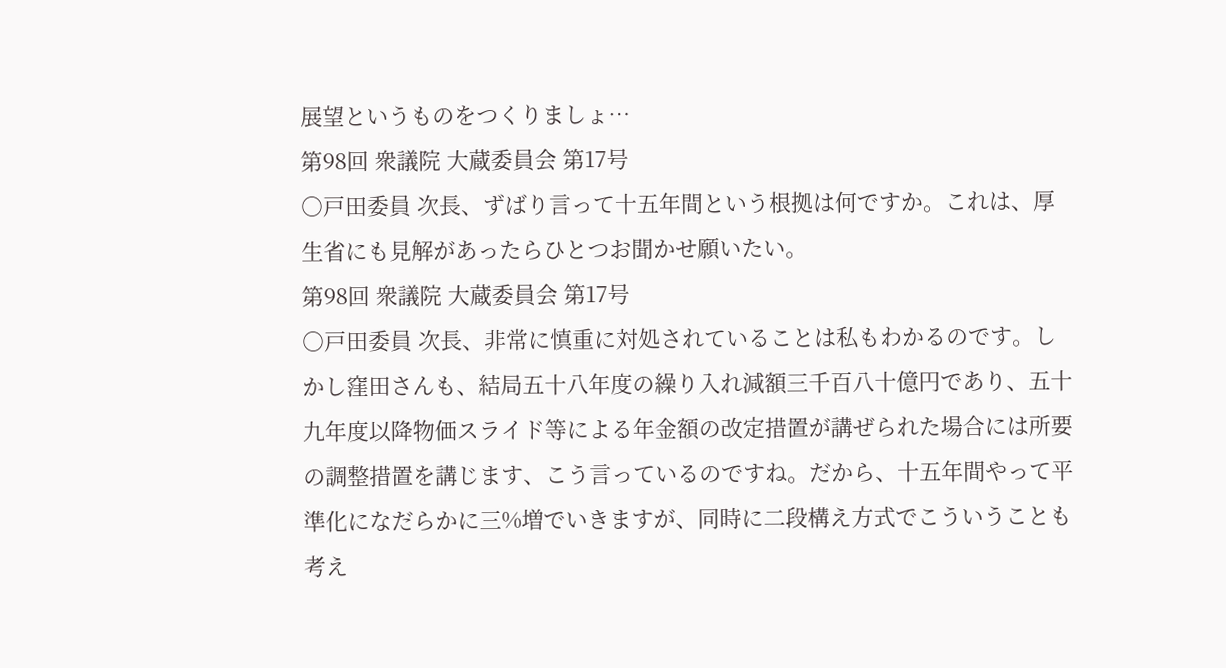展望というものをつくりましょ…
第98回 衆議院 大蔵委員会 第17号
○戸田委員 次長、ずばり言って十五年間という根拠は何ですか。これは、厚生省にも見解があったらひとつお聞かせ願いたい。
第98回 衆議院 大蔵委員会 第17号
○戸田委員 次長、非常に慎重に対処されていることは私もわかるのです。しかし窪田さんも、結局五十八年度の繰り入れ減額三千百八十億円であり、五十九年度以降物価スライド等による年金額の改定措置が講ぜられた場合には所要の調整措置を講じます、こう言っているのですね。だから、十五年間やって平準化になだらかに三%増でいきますが、同時に二段構え方式でこういうことも考え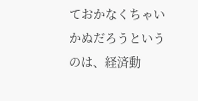ておかなくちゃいかぬだろうというのは、経済動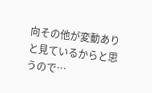向その他が変動ありと見ているからと思うので…